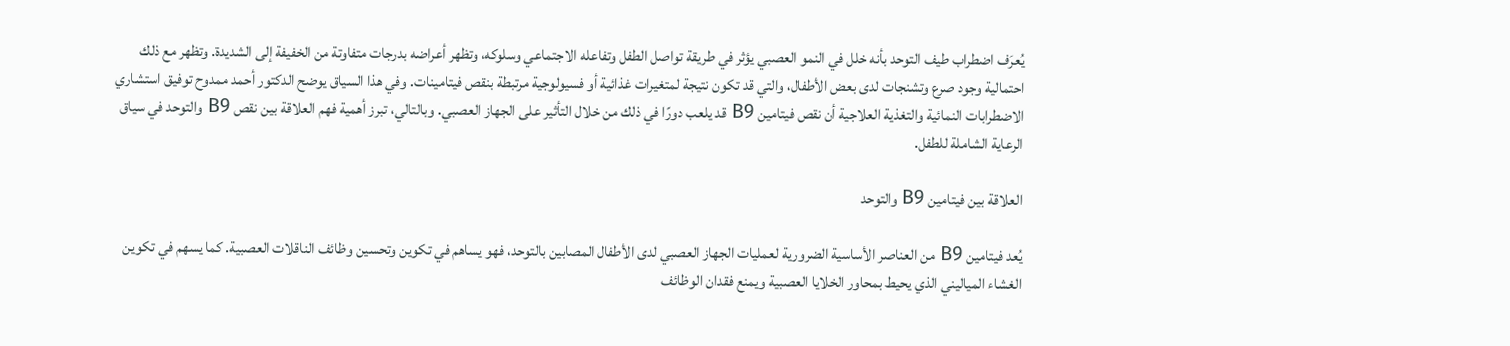يُعرَف اضطراب طيف التوحد بأنه خلل في النمو العصبي يؤثر في طريقة تواصل الطفل وتفاعله الاجتماعي وسلوكه، وتظهر أعراضه بدرجات متفاوتة من الخفيفة إلى الشديدة. وتظهر مع ذلك احتمالية وجود صرع وتشنجات لدى بعض الأطفال، والتي قد تكون نتيجة لمتغيرات غذائية أو فسيولوجية مرتبطة بنقص فيتامينات. وفي هذا السياق يوضح الدكتور أحمد ممدوح توفيق استشاري الاضطرابات النمائية والتغذية العلاجية أن نقص فيتامين B9 قد يلعب دورًا في ذلك من خلال التأثير على الجهاز العصبي. وبالتالي، تبرز أهمية فهم العلاقة بين نقص B9 والتوحد في سياق الرعاية الشاملة للطفل.

العلاقة بين فيتامين B9 والتوحد

يُعد فيتامين B9 من العناصر الأساسية الضرورية لعمليات الجهاز العصبي لدى الأطفال المصابين بالتوحد، فهو يساهم في تكوين وتحسين وظائف الناقلات العصبية. كما يسهم في تكوين الغشاء المياليني الذي يحيط بمحاور الخلايا العصبية ويمنع فقدان الوظائف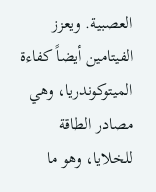العصبية. ويعزز الفيتامين أيضاً كفاءة الميتوكوندريا، وهي مصادر الطاقة للخلايا، وهو ما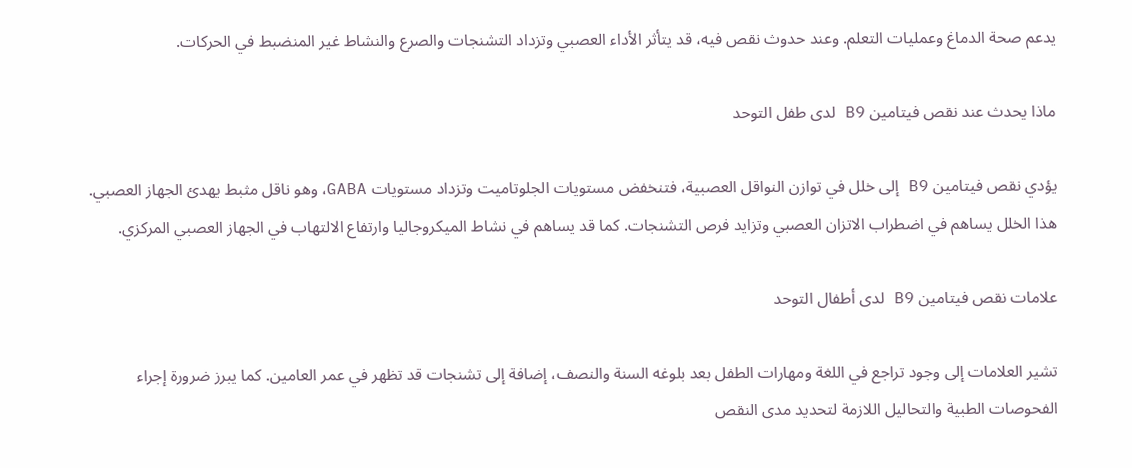يدعم صحة الدماغ وعمليات التعلم. وعند حدوث نقص فيه، قد يتأثر الأداء العصبي وتزداد التشنجات والصرع والنشاط غير المنضبط في الحركات.

ماذا يحدث عند نقص فيتامين B9 لدى طفل التوحد

يؤدي نقص فيتامين B9 إلى خلل في توازن النواقل العصبية، فتنخفض مستويات الجلوتاميت وتزداد مستويات GABA، وهو ناقل مثبط يهدئ الجهاز العصبي. هذا الخلل يساهم في اضطراب الاتزان العصبي وتزايد فرص التشنجات. كما قد يساهم في نشاط الميكروجاليا وارتفاع الالتهاب في الجهاز العصبي المركزي.

علامات نقص فيتامين B9 لدى أطفال التوحد

تشير العلامات إلى وجود تراجع في اللغة ومهارات الطفل بعد بلوغه السنة والنصف، إضافة إلى تشنجات قد تظهر في عمر العامين. كما يبرز ضرورة إجراء الفحوصات الطبية والتحاليل اللازمة لتحديد مدى النقص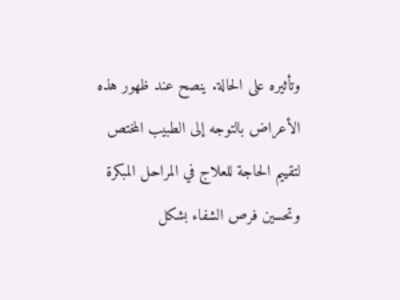وتأثيره على الحالة. ينصح عند ظهور هذه الأعراض بالتوجه إلى الطبيب المختص لتقييم الحاجة للعلاج في المراحل المبكرة وتحسين فرص الشفاء بشكل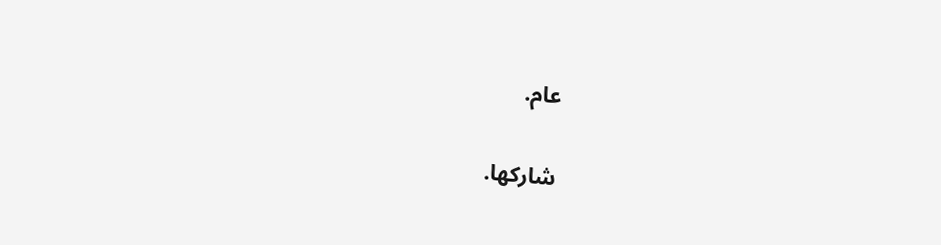عام.

شاركها.